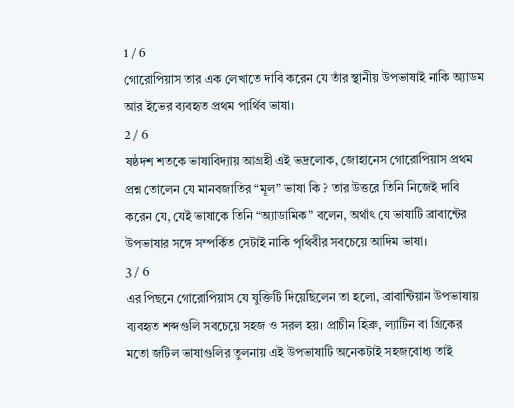1 / 6
গোরোপিয়াস তার এক লেখাতে দাবি করেন যে তাঁর স্থানীয় উপভাষাই নাকি অ্যাডম আর ইভের ব্যবহৃত প্রথম পার্থিব ভাষা।
2 / 6
ষষ্ঠদশ শতকে ভাষাবিদ্যায় আগ্রহী এই ভদ্রলোক, জোহানেস গোরোপিয়াস প্রথম প্রশ্ন তোলেন যে মানবজাতির “মূল” ভাষা কি ? তার উত্তরে তিনি নিজেই দাবি করেন যে, যেই ভাষাকে তিনি “অ্যাডামিক” বলেন, অর্থাৎ যে ভাষাটি ব্রাবান্টের উপভাষার সঙ্গে সম্পর্কিত সেটাই নাকি পৃথিবীর সবচেয়ে আদিম ভাষা।
3 / 6
এর পিছনে গোরোপিয়াস যে যুক্তিটি দিয়েছিলেন তা হলো, ব্রাবান্টিয়ান উপভাষায় ব্যবহৃত শব্দগুলি সবচেয়ে সহজ ও সরল হয়। প্রাচীন হিব্রু, ল্যাটিন বা গ্রিকের মতো জটিল ভাষাগুলির তুলনায় এই উপভাষাটি অনেকটাই সহজবোধ্য তাই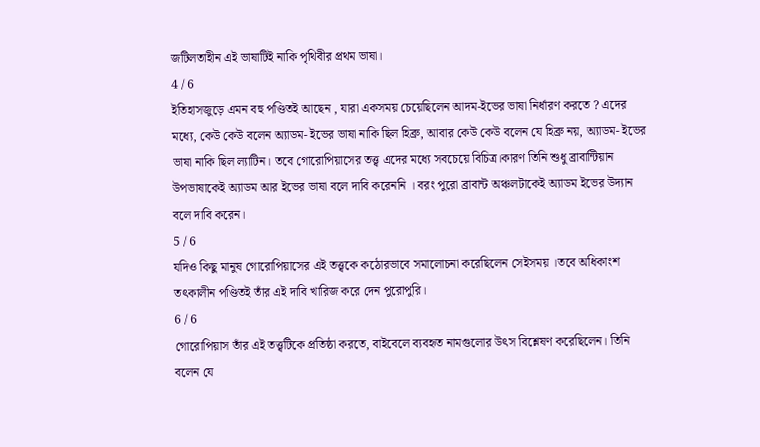জটিলতাহীন এই ভাষাটিই নাকি পৃথিবীর প্রথম ভাষা।
4 / 6
ইতিহাসজুড়ে এমন বহু পণ্ডিতই আছেন , যারা একসময় চেয়েছিলেন আদম-ইভের ভাষা নির্ধারণ করতে ? এদের মধ্যে, কেউ কেউ বলেন অ্যাডম- ইভের ভাষা নাকি ছিল হিব্রু, আবার কেউ কেউ বলেন যে হিব্রু নয়, অ্যাডম- ইভের ভাষা নাকি ছিল ল্যাটিন। তবে গোরোপিয়াসের তত্ত্ব এদের মধ্যে সবচেয়ে বিচিত্র।কারণ তিনি শুধু ব্রাবান্টিয়ান উপভাষাকেই অ্যাডম আর ইভের ভাষা বলে দাবি করেননি । বরং পুরো ব্রাবান্ট অঞ্চলটাকেই অ্যাডম ইভের উদ্যান বলে দাবি করেন।
5 / 6
যদিও কিছু মানুষ গোরোপিয়াসের এই তত্ত্বকে কঠোরভাবে সমালোচনা করেছিলেন সেইসময় ।তবে অধিকাংশ তৎকালীন পণ্ডিতই তাঁর এই দাবি খারিজ করে দেন পুরোপুরি।
6 / 6
গোরোপিয়াস তাঁর এই তত্ত্বটিকে প্রতিষ্ঠা করতে, বাইবেলে ব্যবহৃত নামগুলোর উৎস বিশ্লেষণ করেছিলেন। তিনি বলেন যে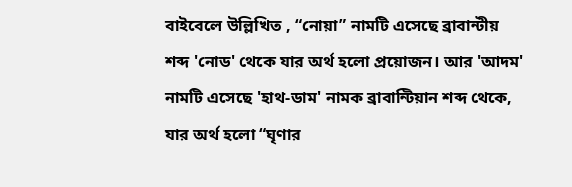বাইবেলে উল্লিখিত , “নোয়া” নামটি এসেছে ব্রাবান্টীয় শব্দ 'নোড' থেকে যার অর্থ হলো প্রয়োজন। আর 'আদম' নামটি এসেছে 'হাথ-ডাম' নামক ব্রাবান্টিয়ান শব্দ থেকে, যার অর্থ হলো “ঘৃণার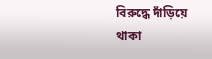বিরুদ্ধে দাঁড়িয়ে থাকা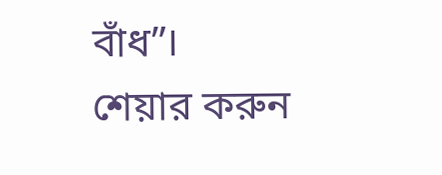বাঁধ”।
শেয়ার করুন